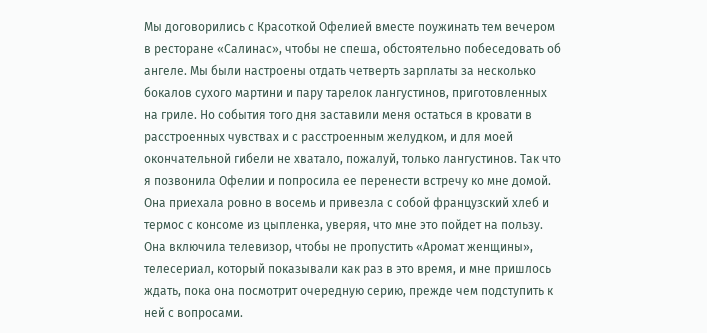Мы договорились с Красоткой Офелией вместе поужинать тем вечером в ресторане «Салинас», чтобы не спеша, обстоятельно побеседовать об ангеле. Мы были настроены отдать четверть зарплаты за несколько бокалов сухого мартини и пару тарелок лангустинов, приготовленных на гриле. Но события того дня заставили меня остаться в кровати в расстроенных чувствах и с расстроенным желудком, и для моей окончательной гибели не хватало, пожалуй, только лангустинов. Так что я позвонила Офелии и попросила ее перенести встречу ко мне домой.
Она приехала ровно в восемь и привезла с собой французский хлеб и термос с консоме из цыпленка, уверяя, что мне это пойдет на пользу. Она включила телевизор, чтобы не пропустить «Аромат женщины», телесериал, который показывали как раз в это время, и мне пришлось ждать, пока она посмотрит очередную серию, прежде чем подступить к ней с вопросами.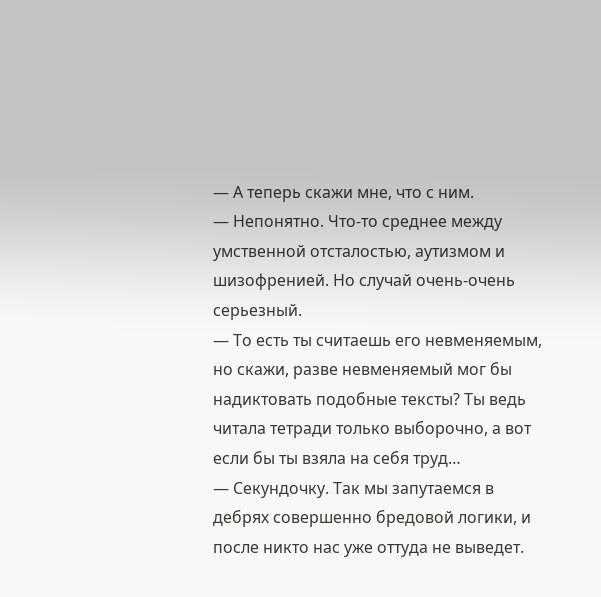— А теперь скажи мне, что с ним.
— Непонятно. Что-то среднее между умственной отсталостью, аутизмом и шизофренией. Но случай очень-очень серьезный.
— То есть ты считаешь его невменяемым, но скажи, разве невменяемый мог бы надиктовать подобные тексты? Ты ведь читала тетради только выборочно, а вот если бы ты взяла на себя труд…
— Секундочку. Так мы запутаемся в дебрях совершенно бредовой логики, и после никто нас уже оттуда не выведет.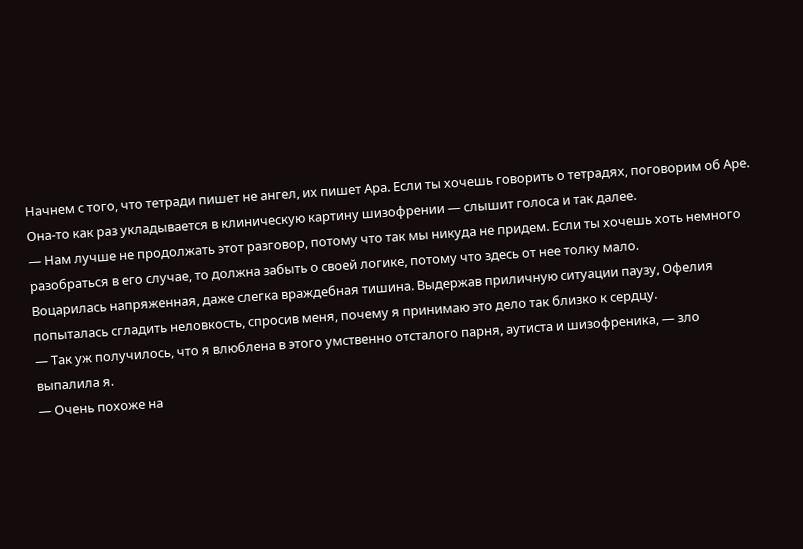Начнем с того, что тетради пишет не ангел, их пишет Ара. Если ты хочешь говорить о тетрадях, поговорим об Аре. Она-то как раз укладывается в клиническую картину шизофрении — слышит голоса и так далее.
— Нам лучше не продолжать этот разговор, потому что так мы никуда не придем. Если ты хочешь хоть немного разобраться в его случае, то должна забыть о своей логике, потому что здесь от нее толку мало.
Воцарилась напряженная, даже слегка враждебная тишина. Выдержав приличную ситуации паузу, Офелия попыталась сгладить неловкость, спросив меня, почему я принимаю это дело так близко к сердцу.
— Так уж получилось, что я влюблена в этого умственно отсталого парня, аутиста и шизофреника, — зло выпалила я.
— Очень похоже на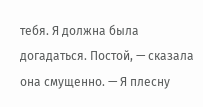тебя. Я должна была догадаться. Постой, — сказала она смущенно. — Я плесну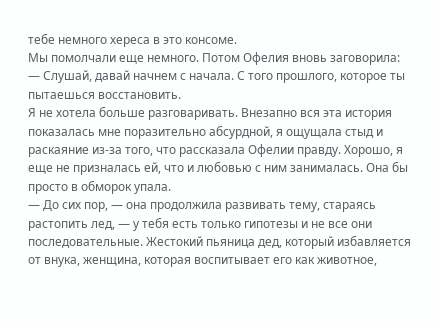тебе немного хереса в это консоме.
Мы помолчали еще немного. Потом Офелия вновь заговорила:
— Слушай, давай начнем с начала. С того прошлого, которое ты пытаешься восстановить.
Я не хотела больше разговаривать. Внезапно вся эта история показалась мне поразительно абсурдной, я ощущала стыд и раскаяние из-за того, что рассказала Офелии правду. Хорошо, я еще не призналась ей, что и любовью с ним занималась. Она бы просто в обморок упала.
— До сих пор, — она продолжила развивать тему, стараясь растопить лед, — у тебя есть только гипотезы и не все они последовательные. Жестокий пьяница дед, который избавляется от внука, женщина, которая воспитывает его как животное,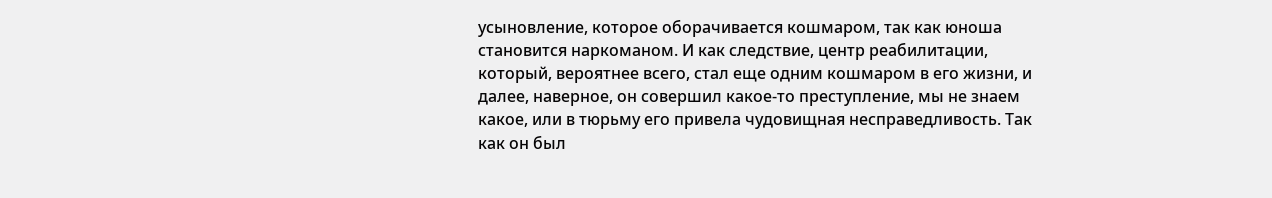усыновление, которое оборачивается кошмаром, так как юноша становится наркоманом. И как следствие, центр реабилитации, который, вероятнее всего, стал еще одним кошмаром в его жизни, и далее, наверное, он совершил какое-то преступление, мы не знаем какое, или в тюрьму его привела чудовищная несправедливость. Так как он был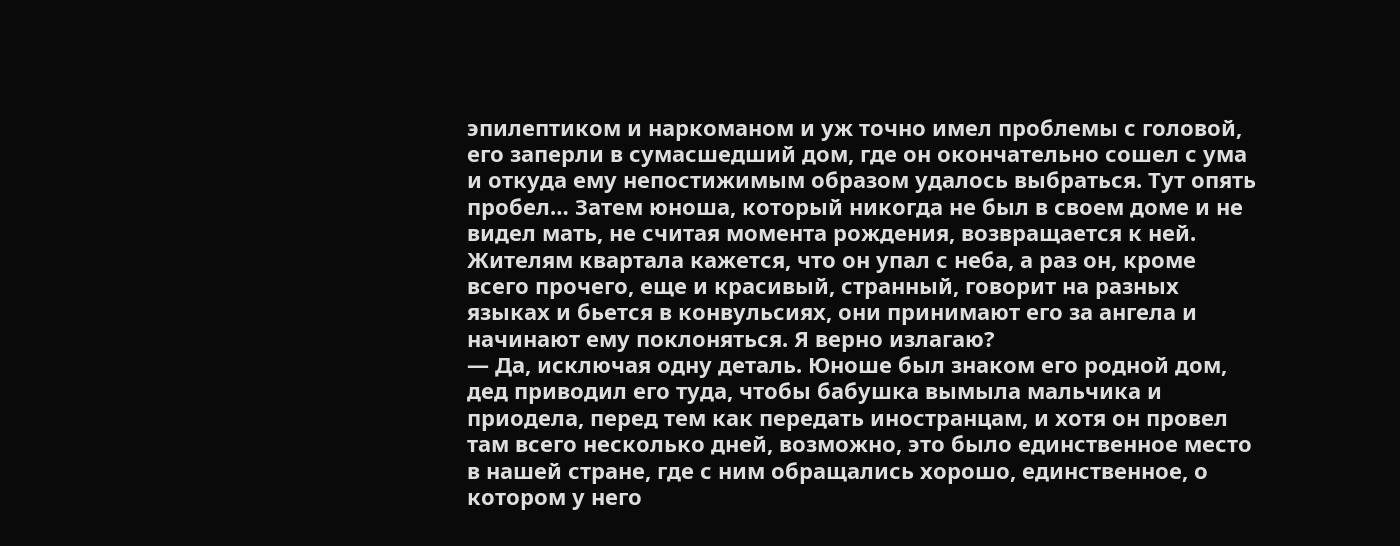эпилептиком и наркоманом и уж точно имел проблемы с головой, его заперли в сумасшедший дом, где он окончательно сошел с ума и откуда ему непостижимым образом удалось выбраться. Тут опять пробел… Затем юноша, который никогда не был в своем доме и не видел мать, не считая момента рождения, возвращается к ней. Жителям квартала кажется, что он упал с неба, а раз он, кроме всего прочего, еще и красивый, странный, говорит на разных языках и бьется в конвульсиях, они принимают его за ангела и начинают ему поклоняться. Я верно излагаю?
— Да, исключая одну деталь. Юноше был знаком его родной дом, дед приводил его туда, чтобы бабушка вымыла мальчика и приодела, перед тем как передать иностранцам, и хотя он провел там всего несколько дней, возможно, это было единственное место в нашей стране, где с ним обращались хорошо, единственное, о котором у него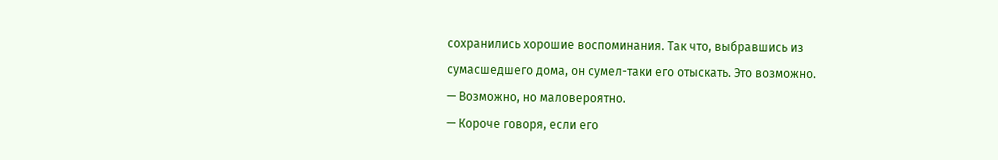сохранились хорошие воспоминания. Так что, выбравшись из сумасшедшего дома, он сумел-таки его отыскать. Это возможно.
— Возможно, но маловероятно.
— Короче говоря, если его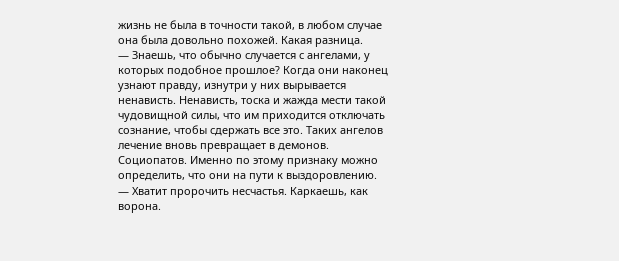жизнь не была в точности такой, в любом случае она была довольно похожей. Какая разница.
— Знаешь, что обычно случается с ангелами, у которых подобное прошлое? Когда они наконец узнают правду, изнутри у них вырывается ненависть. Ненависть, тоска и жажда мести такой чудовищной силы, что им приходится отключать сознание, чтобы сдержать все это. Таких ангелов лечение вновь превращает в демонов. Социопатов. Именно по этому признаку можно определить, что они на пути к выздоровлению.
— Хватит пророчить несчастья. Каркаешь, как ворона.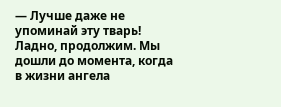— Лучше даже не упоминай эту тварь! Ладно, продолжим. Мы дошли до момента, когда в жизни ангела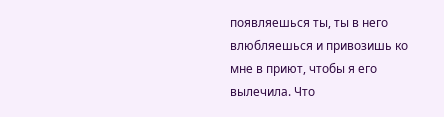появляешься ты, ты в него влюбляешься и привозишь ко мне в приют, чтобы я его вылечила. Что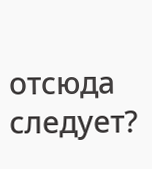отсюда следует?